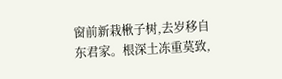窗前新栽楸子树,去岁移自东君家。根深土冻重莫致,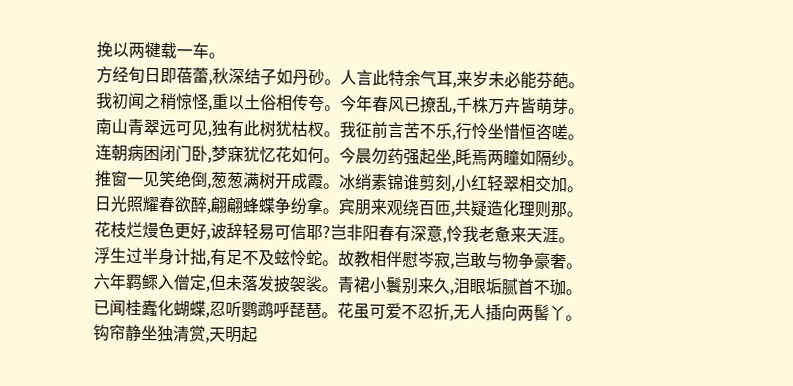挽以两犍载一车。
方经旬日即蓓蕾,秋深结子如丹砂。人言此特余气耳,来岁未必能芬葩。
我初闻之稍惊怪,重以土俗相传夸。今年春风已撩乱,千株万卉皆萌芽。
南山青翠远可见,独有此树犹枯杈。我征前言苦不乐,行怜坐惜恒咨嗟。
连朝病困闭门卧,梦寐犹忆花如何。今晨勿药强起坐,眊焉两瞳如隔纱。
推窗一见笑绝倒,葱葱满树开成霞。冰绡素锦谁剪刻,小红轻翠相交加。
日光照耀春欲醉,翩翩蜂蝶争纷拿。宾朋来观绕百匝,共疑造化理则那。
花枝烂熳色更好,诐辞轻易可信耶?岂非阳春有深意,怜我老惫来天涯。
浮生过半身计拙,有足不及蚿怜蛇。故教相伴慰岑寂,岂敢与物争豪奢。
六年羁鳏入僧定,但未落发披袈裟。青裙小鬟别来久,泪眼垢腻首不珈。
已闻桂蠹化蝴蝶,忍听鹦鹉呼琵琶。花虽可爱不忍折,无人插向两髻丫。
钩帘静坐独清赏,天明起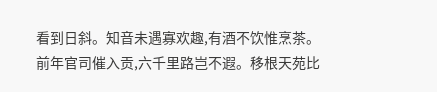看到日斜。知音未遇寡欢趣,有酒不饮惟烹茶。
前年官司催入贡,六千里路岂不遐。移根天苑比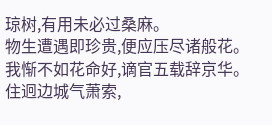琼树,有用未必过桑麻。
物生遭遇即珍贵,便应压尽诸般花。我惭不如花命好,谪官五载辞京华。
住迥边城气萧索,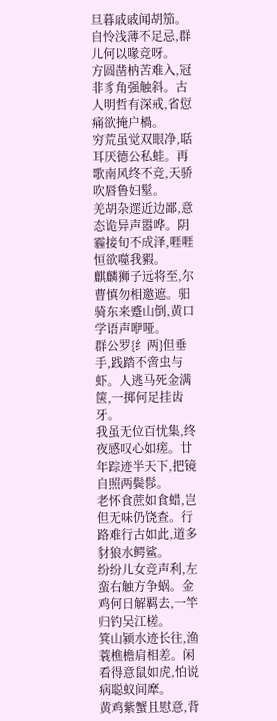旦暮戚戚闻胡笳。自怜浅薄不足忌,群儿何以喙竞呀。
方圆凿枘苦难入,冠非豸角强触斜。古人明哲有深戒,省愆痛欲掩户楇。
穷荒虽觉双眼净,聒耳厌德公私蛙。再歌南风终不竞,天骄吹唇鲁妇髽。
羌胡杂遝近边鄙,意态诡异声嚣哗。阴霾接旬不成泽,啀啀恒欲噬我豭。
麒麟狮子远将至,尔曹慎勿相邀遮。驲骑东来蹙山倒,黄口学语声咿哑。
群公罗{纟两}但垂手,践踏不啻虫与虾。人逃马死金满箧,一掷何足挂齿牙。
我虽无位百忧集,终夜感叹心如瘥。廿年踪迹半天下,把镜自照两鬓髿。
老怀食蔗如食蜡,岂但无味仍饶查。行路难行古如此,道多豺狼水鳄鲨。
纷纷儿女竞声利,左蛮右触方争蜗。金鸡何日解羁去,一竿归钓吴江槎。
箕山颍水迹长往,渔蓑樵檐肩相差。闲看得意鼠如虎,怕说病聪蚁间犘。
黄鸡紫蟹且慰意,背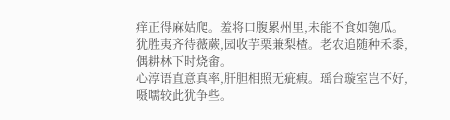痒正得麻姑爬。羞将口腹累州里,未能不食如匏瓜。
犹胜夷齐待薇蕨,园收芋栗兼梨楂。老农追随种禾黍,偶耕林下时烧畬。
心淳语直意真率,肝胆相照无疵瘕。瑶台璇室岂不好,嗫嚅较此犹争些。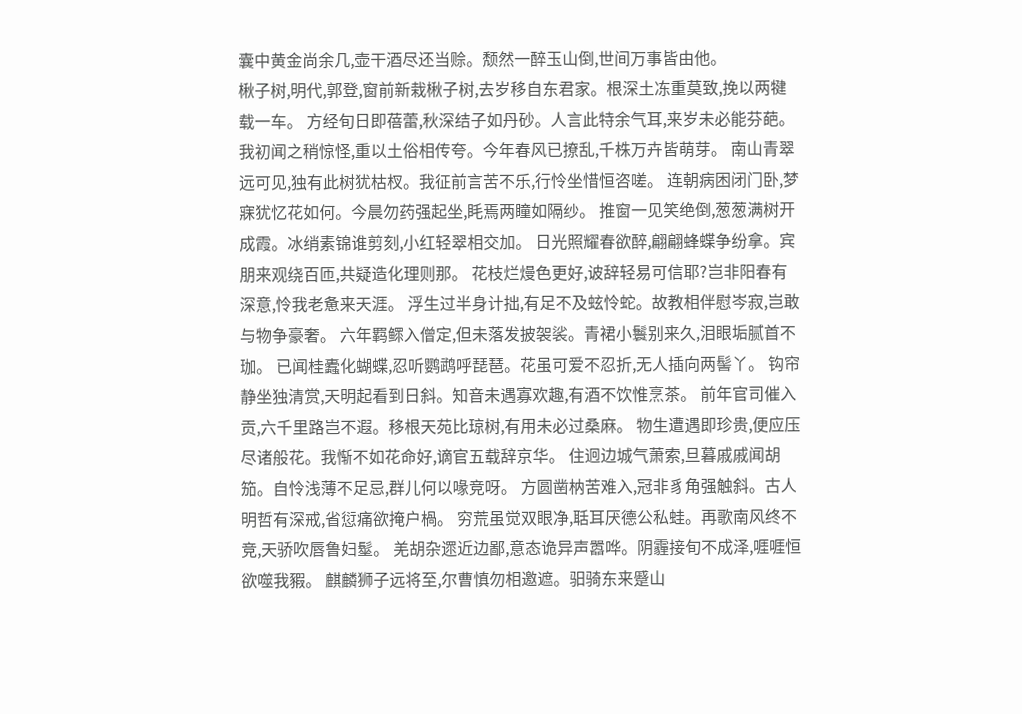囊中黄金尚余几,壶干酒尽还当赊。颓然一醉玉山倒,世间万事皆由他。
楸子树,明代,郭登,窗前新栽楸子树,去岁移自东君家。根深土冻重莫致,挽以两犍载一车。 方经旬日即蓓蕾,秋深结子如丹砂。人言此特余气耳,来岁未必能芬葩。 我初闻之稍惊怪,重以土俗相传夸。今年春风已撩乱,千株万卉皆萌芽。 南山青翠远可见,独有此树犹枯杈。我征前言苦不乐,行怜坐惜恒咨嗟。 连朝病困闭门卧,梦寐犹忆花如何。今晨勿药强起坐,眊焉两瞳如隔纱。 推窗一见笑绝倒,葱葱满树开成霞。冰绡素锦谁剪刻,小红轻翠相交加。 日光照耀春欲醉,翩翩蜂蝶争纷拿。宾朋来观绕百匝,共疑造化理则那。 花枝烂熳色更好,诐辞轻易可信耶?岂非阳春有深意,怜我老惫来天涯。 浮生过半身计拙,有足不及蚿怜蛇。故教相伴慰岑寂,岂敢与物争豪奢。 六年羁鳏入僧定,但未落发披袈裟。青裙小鬟别来久,泪眼垢腻首不珈。 已闻桂蠹化蝴蝶,忍听鹦鹉呼琵琶。花虽可爱不忍折,无人插向两髻丫。 钩帘静坐独清赏,天明起看到日斜。知音未遇寡欢趣,有酒不饮惟烹茶。 前年官司催入贡,六千里路岂不遐。移根天苑比琼树,有用未必过桑麻。 物生遭遇即珍贵,便应压尽诸般花。我惭不如花命好,谪官五载辞京华。 住迥边城气萧索,旦暮戚戚闻胡笳。自怜浅薄不足忌,群儿何以喙竞呀。 方圆凿枘苦难入,冠非豸角强触斜。古人明哲有深戒,省愆痛欲掩户楇。 穷荒虽觉双眼净,聒耳厌德公私蛙。再歌南风终不竞,天骄吹唇鲁妇髽。 羌胡杂遝近边鄙,意态诡异声嚣哗。阴霾接旬不成泽,啀啀恒欲噬我豭。 麒麟狮子远将至,尔曹慎勿相邀遮。驲骑东来蹙山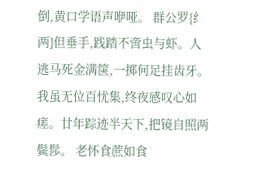倒,黄口学语声咿哑。 群公罗{纟两}但垂手,践踏不啻虫与虾。人逃马死金满箧,一掷何足挂齿牙。 我虽无位百忧集,终夜感叹心如瘥。廿年踪迹半天下,把镜自照两鬓髿。 老怀食蔗如食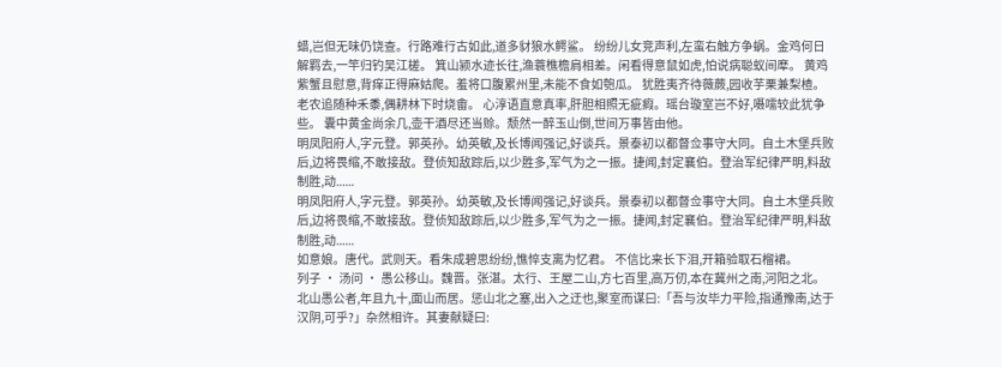蜡,岂但无味仍饶查。行路难行古如此,道多豺狼水鳄鲨。 纷纷儿女竞声利,左蛮右触方争蜗。金鸡何日解羁去,一竿归钓吴江槎。 箕山颍水迹长往,渔蓑樵檐肩相差。闲看得意鼠如虎,怕说病聪蚁间犘。 黄鸡紫蟹且慰意,背痒正得麻姑爬。羞将口腹累州里,未能不食如匏瓜。 犹胜夷齐待薇蕨,园收芋栗兼梨楂。老农追随种禾黍,偶耕林下时烧畬。 心淳语直意真率,肝胆相照无疵瘕。瑶台璇室岂不好,嗫嚅较此犹争些。 囊中黄金尚余几,壶干酒尽还当赊。颓然一醉玉山倒,世间万事皆由他。
明凤阳府人,字元登。郭英孙。幼英敏,及长博闻强记,好谈兵。景泰初以都督佥事守大同。自土木堡兵败后,边将畏缩,不敢接敌。登侦知敌踪后,以少胜多,军气为之一振。捷闻,封定襄伯。登治军纪律严明,料敌制胜,动......
明凤阳府人,字元登。郭英孙。幼英敏,及长博闻强记,好谈兵。景泰初以都督佥事守大同。自土木堡兵败后,边将畏缩,不敢接敌。登侦知敌踪后,以少胜多,军气为之一振。捷闻,封定襄伯。登治军纪律严明,料敌制胜,动......
如意娘。唐代。武则天。看朱成碧思纷纷,憔悴支离为忆君。 不信比来长下泪,开箱验取石榴裙。
列子 · 汤问 · 愚公移山。魏晋。张湛。太行、王屋二山,方七百里,高万仞,本在冀州之南,河阳之北。 北山愚公者,年且九十,面山而居。惩山北之塞,出入之迂也,聚室而谋曰:「吾与汝毕力平险,指通豫南,达于汉阴,可乎?」杂然相许。其妻献疑曰: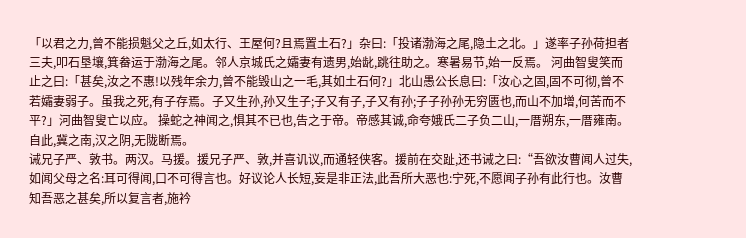「以君之力,曾不能损魁父之丘,如太行、王屋何?且焉置土石?」杂曰:「投诸渤海之尾,隐土之北。」遂率子孙荷担者三夫,叩石垦壤,箕畚运于渤海之尾。邻人京城氏之孀妻有遗男,始龀,跳往助之。寒暑易节,始一反焉。 河曲智叟笑而止之曰:「甚矣,汝之不惠!以残年余力,曾不能毁山之一毛,其如土石何?」北山愚公长息曰:「汝心之固,固不可彻,曾不若孀妻弱子。虽我之死,有子存焉。子又生孙,孙又生子;子又有子,子又有孙;子子孙孙无穷匮也,而山不加增,何苦而不平?」河曲智叟亡以应。 操蛇之神闻之,惧其不已也,告之于帝。帝感其诚,命夸娥氏二子负二山,一厝朔东,一厝雍南。自此,冀之南,汉之阴,无陇断焉。
诫兄子严、敦书。两汉。马援。援兄子严、敦,并喜讥议,而通轻侠客。援前在交趾,还书诫之曰:“吾欲汝曹闻人过失,如闻父母之名:耳可得闻,口不可得言也。好议论人长短,妄是非正法,此吾所大恶也:宁死,不愿闻子孙有此行也。汝曹知吾恶之甚矣,所以复言者,施衿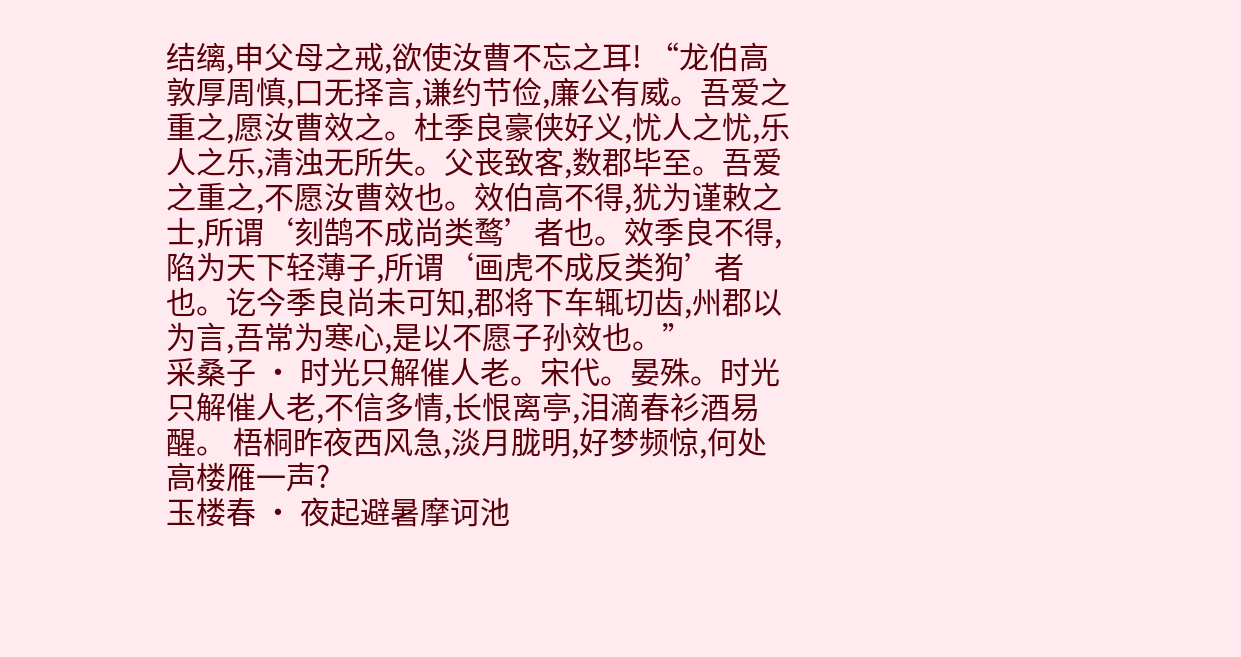结缡,申父母之戒,欲使汝曹不忘之耳! “龙伯高敦厚周慎,口无择言,谦约节俭,廉公有威。吾爱之重之,愿汝曹效之。杜季良豪侠好义,忧人之忧,乐人之乐,清浊无所失。父丧致客,数郡毕至。吾爱之重之,不愿汝曹效也。效伯高不得,犹为谨敕之士,所谓‘刻鹄不成尚类鹜’者也。效季良不得,陷为天下轻薄子,所谓‘画虎不成反类狗’者也。讫今季良尚未可知,郡将下车辄切齿,州郡以为言,吾常为寒心,是以不愿子孙效也。”
采桑子 · 时光只解催人老。宋代。晏殊。时光只解催人老,不信多情,长恨离亭,泪滴春衫酒易醒。 梧桐昨夜西风急,淡月胧明,好梦频惊,何处高楼雁一声?
玉楼春 · 夜起避暑摩诃池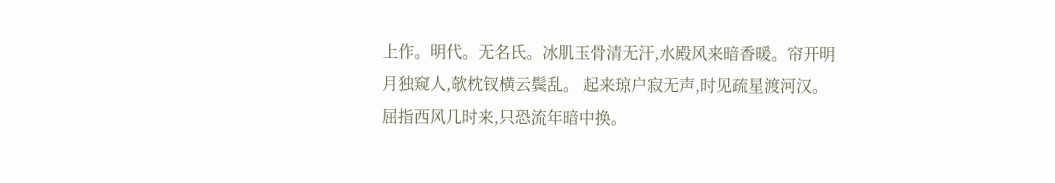上作。明代。无名氏。冰肌玉骨清无汗,水殿风来暗香暖。帘开明月独窥人,欹枕钗横云鬓乱。 起来琼户寂无声,时见疏星渡河汉。屈指西风几时来,只恐流年暗中换。